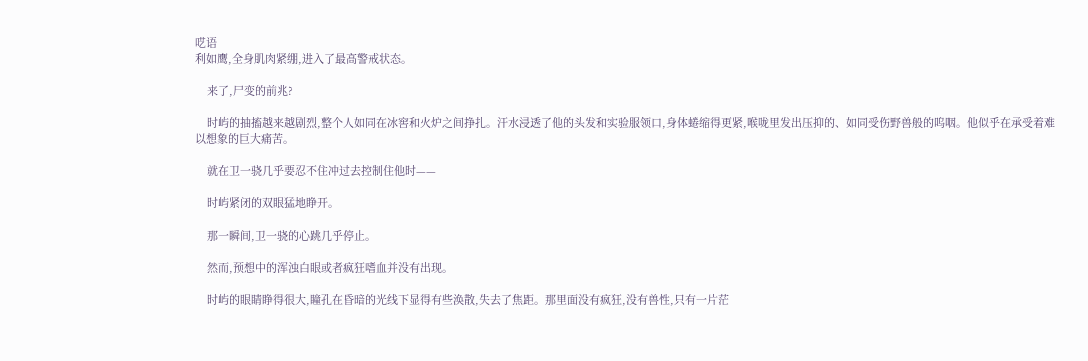呓语
利如鹰,全身肌肉紧绷,进入了最高警戒状态。

    来了,尸变的前兆?

    时屿的抽搐越来越剧烈,整个人如同在冰窖和火炉之间挣扎。汗水浸透了他的头发和实验服领口,身体蜷缩得更紧,喉咙里发出压抑的、如同受伤野兽般的呜咽。他似乎在承受着难以想象的巨大痛苦。

    就在卫一骁几乎要忍不住冲过去控制住他时——

    时屿紧闭的双眼猛地睁开。

    那一瞬间,卫一骁的心跳几乎停止。

    然而,预想中的浑浊白眼或者疯狂嗜血并没有出现。

    时屿的眼睛睁得很大,瞳孔在昏暗的光线下显得有些涣散,失去了焦距。那里面没有疯狂,没有兽性,只有一片茫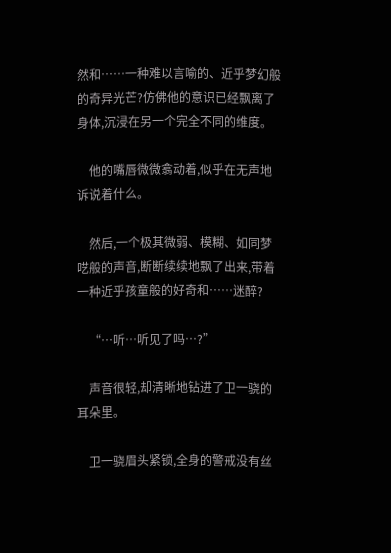然和……一种难以言喻的、近乎梦幻般的奇异光芒?仿佛他的意识已经飘离了身体,沉浸在另一个完全不同的维度。

    他的嘴唇微微翕动着,似乎在无声地诉说着什么。

    然后,一个极其微弱、模糊、如同梦呓般的声音,断断续续地飘了出来,带着一种近乎孩童般的好奇和……迷醉?

    “…听…听见了吗…?”

    声音很轻,却清晰地钻进了卫一骁的耳朵里。

    卫一骁眉头紧锁,全身的警戒没有丝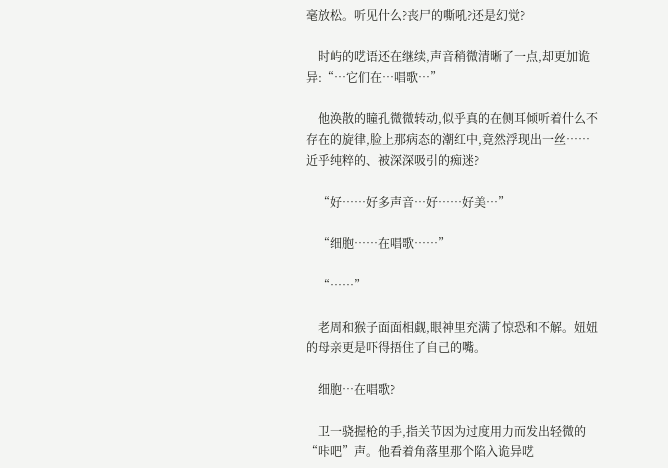毫放松。听见什么?丧尸的嘶吼?还是幻觉?

    时屿的呓语还在继续,声音稍微清晰了一点,却更加诡异:“…它们在…唱歌…”

    他涣散的瞳孔微微转动,似乎真的在侧耳倾听着什么不存在的旋律,脸上那病态的潮红中,竟然浮现出一丝……近乎纯粹的、被深深吸引的痴迷?

    “好……好多声音…好……好美…”

    “细胞……在唱歌……”

    “……”

    老周和猴子面面相觑,眼神里充满了惊恐和不解。妞妞的母亲更是吓得捂住了自己的嘴。

    细胞…在唱歌?

    卫一骁握枪的手,指关节因为过度用力而发出轻微的“咔吧”声。他看着角落里那个陷入诡异呓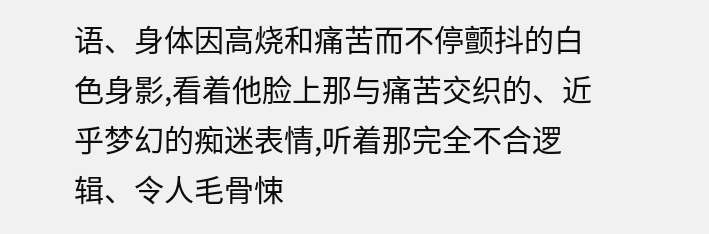语、身体因高烧和痛苦而不停颤抖的白色身影,看着他脸上那与痛苦交织的、近乎梦幻的痴迷表情,听着那完全不合逻辑、令人毛骨悚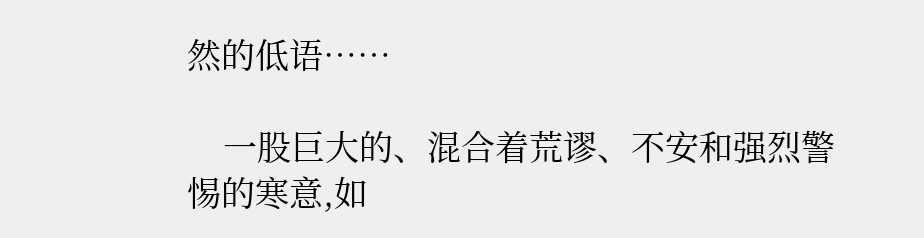然的低语……

    一股巨大的、混合着荒谬、不安和强烈警惕的寒意,如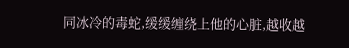同冰冷的毒蛇,缓缓缠绕上他的心脏,越收越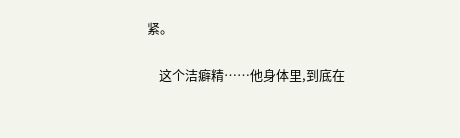紧。

    这个洁癖精……他身体里,到底在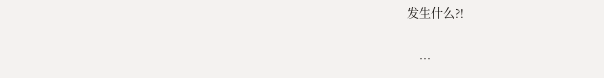发生什么?!

    …